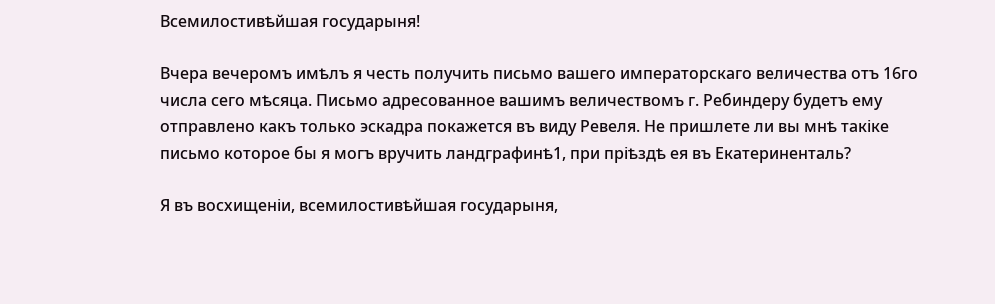Всемилостивѣйшая государыня!

Вчера вечеромъ имѣлъ я честь получить письмо вашего императорскаго величества отъ 16го числа сего мѣсяца. Письмо адресованное вашимъ величествомъ г. Ребиндеру будетъ ему отправлено какъ только эскадра покажется въ виду Ревеля. Не пришлете ли вы мнѣ такіке письмо которое бы я могъ вручить ландграфинѣ1, при пріѣздѣ ея въ Екатериненталь?

Я въ восхищеніи, всемилостивѣйшая государыня,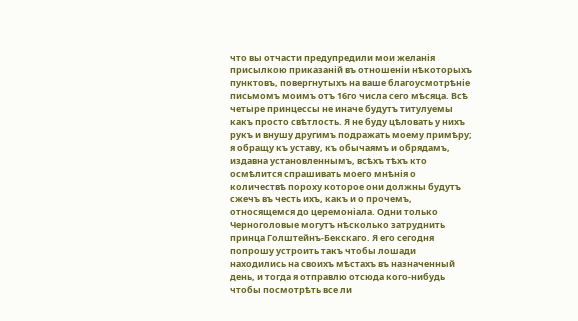что вы отчасти предупредили мои желанія присылкою приказаній въ отношеніи нѣкоторыхъ пунктовъ, повергнутыхъ на ваше благоусмотрѣніе письмомъ моимъ отъ 16го числа сего мѣсяца. Всѣ четыре принцессы не иначе будутъ титулуемы какъ просто свѣтлость. Я не буду цѣловать у нихъ рукъ и внушу другимъ подражать моему примѣру; я обращу къ уставу, къ обычаямъ и обрядамъ, издавна установленнымъ, всѣхъ тѣхъ кто осмѣлится спрашивать моего мнѣнія о количествѣ пороху которое они должны будутъ сжечъ въ честь ихъ, какъ и о прочемъ, относящемся до церемоніала. Одни только Черноголовые могутъ нѣсколько затруднить принца Голштейнъ-Бекскаго. Я его сегодня попрошу устроить такъ чтобы лошади находились на своихъ мѣстахъ въ назначенный день, и тогда я отправлю отсюда кого-нибудь чтобы посмотрѣть все ли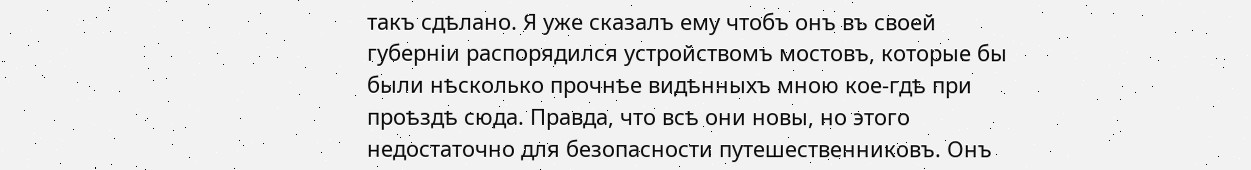такъ сдѣлано. Я уже сказалъ ему чтобъ онъ въ своей губерніи распорядился устройствомъ мостовъ, которые бы были нѣсколько прочнѣе видѣнныхъ мною кое-гдѣ при проѣздѣ сюда. Правда, что всѣ они новы, но этого недостаточно для безопасности путешественниковъ. Онъ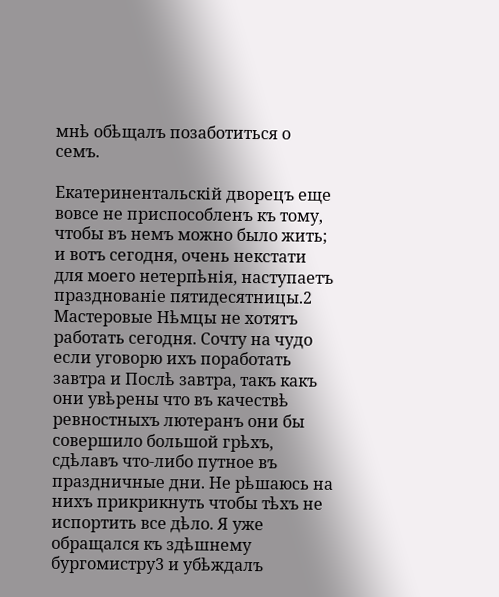мнѣ обѣщалъ позаботиться о семъ.

Екатеринентальскій дворецъ еще вовсе не приспособленъ къ тому, чтобы въ немъ можно было жить; и вотъ сегодня, очень некстати для моего нетерпѣнія, наступаетъ празднованіе пятидесятницы.2 Мастеровые Нѣмцы не хотятъ работать сегодня. Сочту на чудо если уговорю ихъ поработать завтра и Послѣ завтра, такъ какъ они увѣрены что въ качествѣ ревностныхъ лютеранъ они бы совершило большой грѣхъ, сдѣлавъ что-либо путное въ праздничные дни. Не рѣшаюсь на нихъ прикрикнуть чтобы тѣхъ не испортить все дѣло. Я уже обращался къ здѣшнему бургомистру3 и убѣждалъ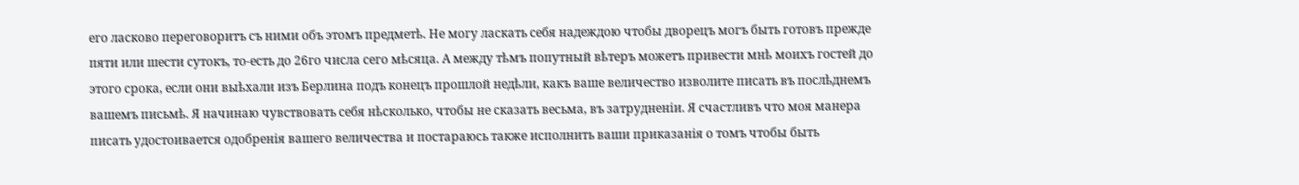его ласково переговоритъ съ ними объ этомъ предметѣ. Не могу ласкать себя надеждою чтобы дворецъ могъ быть готовъ прежде пяти или шести сутокъ, то-есть до 26го числа сего мѣсяца. А между тѣмъ попутный вѣтеръ можетъ привести мнѣ моихъ гостей до этого срока, если они выѣхали изъ Берлина подъ конецъ прошлой недѣли, какъ ваше величество изволите писать въ послѣднемъ вашемъ письмѣ. Я начинаю чувствовать себя нѣсколько, чтобы не сказать весьма, въ затрудненіи. Я счастливъ что моя манера писать удостоивается одобренія вашего величества и постараюсь также исполнить ваши приказанія о томъ чтобы быть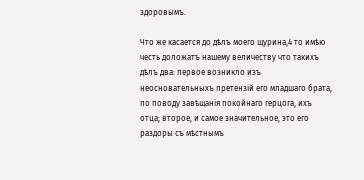здоровымъ.

Что же касается до дѣлъ моего щурина,4 то имѣю честь доложатъ нашему величеству что такихъ дѣлъ два: первое возникло изъ неосновательныхъ претензій его младшаго брата, по поводу завѣщанія покойнаго герцога, ихъ отца; второе, и самое значительное, это его раздоры съ мѣстнымъ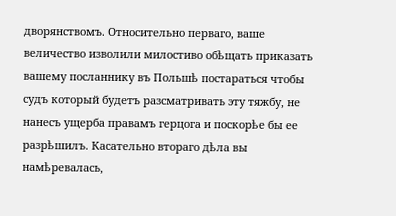дворянствомъ. Относительно перваго, ваше величество изволили милостиво обѣщать приказать вашему посланнику въ Польшѣ постараться чтобы судъ который будетъ разсматривать эту тяжбу, не нанесъ ущерба правамъ герцога и поскорѣе бы ее разрѣшилъ. Касательно втораго дѣла вы намѣревалась,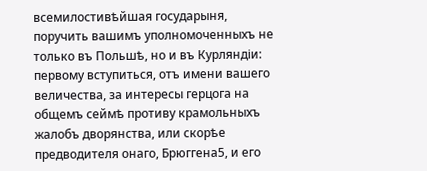всемилостивѣйшая государыня, поручить вашимъ уполномоченныхъ не только въ Польшѣ, но и въ Курляндіи: первому вступиться, отъ имени вашего величества, за интересы герцога на общемъ сеймѣ противу крамольныхъ жалобъ дворянства, или скорѣе предводителя онаго, Брюггена5, и его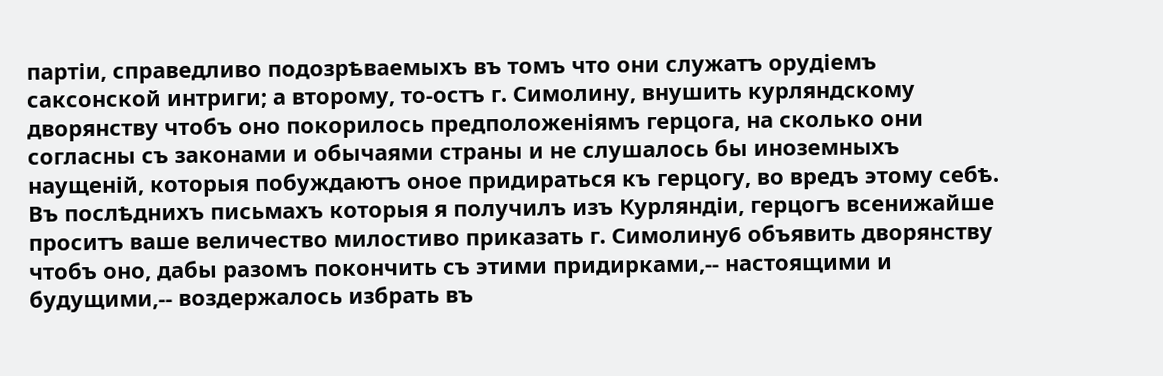партіи, справедливо подозрѣваемыхъ въ томъ что они служатъ орудіемъ саксонской интриги; а второму, то-остъ г. Симолину, внушить курляндскому дворянству чтобъ оно покорилось предположеніямъ герцога, на сколько они согласны съ законами и обычаями страны и не слушалось бы иноземныхъ наущеній, которыя побуждаютъ оное придираться къ герцогу, во вредъ этому себѣ. Въ послѣднихъ письмахъ которыя я получилъ изъ Курляндіи, герцогъ всенижайше проситъ ваше величество милостиво приказать г. Симолину6 объявить дворянству чтобъ оно, дабы разомъ покончить съ этими придирками,-- настоящими и будущими,-- воздержалось избрать въ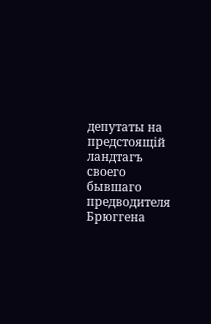депутаты на предстоящій ландтагъ своего бывшаго предводителя Брюггена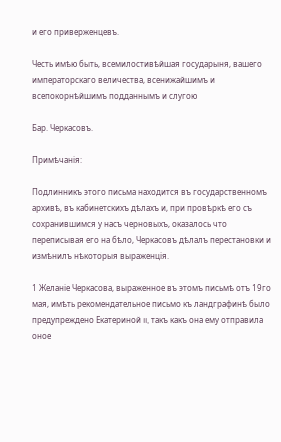и его приверженцевъ.

Честь имѣю быть, всемилостивѣйшая государыня, вашего императорскаго величества, всенижайшимъ и всепокорнѣйшимъ подданнымъ и слугою

Бар. Черкасовъ.

Примѣчанія:

Подлинникъ этого письма находится въ государственномъ архивѣ, въ кабинетскихъ дѣлахъ и, при провѣркѣ его съ сохранившимся у насъ черновыхъ, оказалось что переписывая его на бѣло, Черкасовъ дѣлалъ перестановки и измѣнилъ нѣкоторыя выраженція.

1 Желаніе Черкасова, выраженное въ этомъ письмѣ отъ 19го мая, имѣть рекомендательное письмо къ ландграфинѣ было предупреждено Екатериной II, такъ какъ она ему отправила оное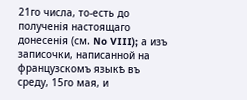21го числа, то-есть до полученія настоящаго донесенія (см. No VIII); а изъ записочки, написанной на французскомъ языкѣ въ среду, 15го мая, и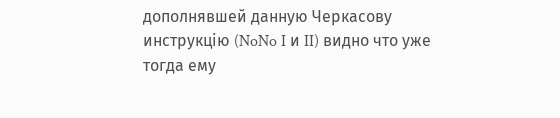дополнявшей данную Черкасову инструкцію (NoNo I и II) видно что уже тогда ему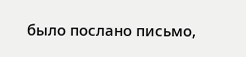было послано письмо,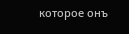которое онъ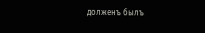долженъ былъ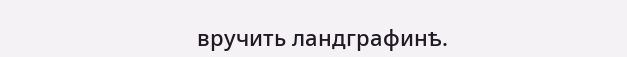вручить ландграфинѣ.